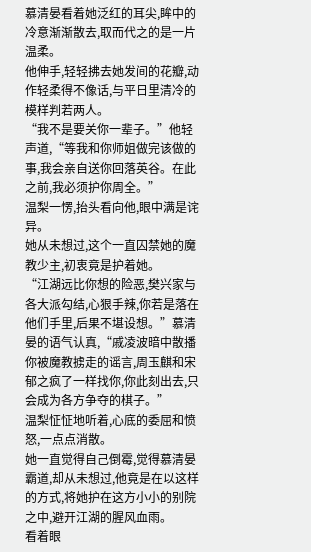慕清晏看着她泛红的耳尖,眸中的冷意渐渐散去,取而代之的是一片温柔。
他伸手,轻轻拂去她发间的花瓣,动作轻柔得不像话,与平日里清冷的模样判若两人。
“我不是要关你一辈子。”他轻声道,“等我和你师姐做完该做的事,我会亲自送你回落英谷。在此之前,我必须护你周全。”
温梨一愣,抬头看向他,眼中满是诧异。
她从未想过,这个一直囚禁她的魔教少主,初衷竟是护着她。
“江湖远比你想的险恶,樊兴家与各大派勾结,心狠手辣,你若是落在他们手里,后果不堪设想。”慕清晏的语气认真,“戚凌波暗中散播你被魔教掳走的谣言,周玉麒和宋郁之疯了一样找你,你此刻出去,只会成为各方争夺的棋子。”
温梨怔怔地听着,心底的委屈和愤怒,一点点消散。
她一直觉得自己倒霉,觉得慕清晏霸道,却从未想过,他竟是在以这样的方式,将她护在这方小小的别院之中,避开江湖的腥风血雨。
看着眼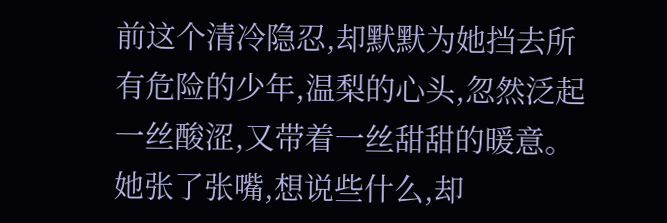前这个清冷隐忍,却默默为她挡去所有危险的少年,温梨的心头,忽然泛起一丝酸涩,又带着一丝甜甜的暖意。
她张了张嘴,想说些什么,却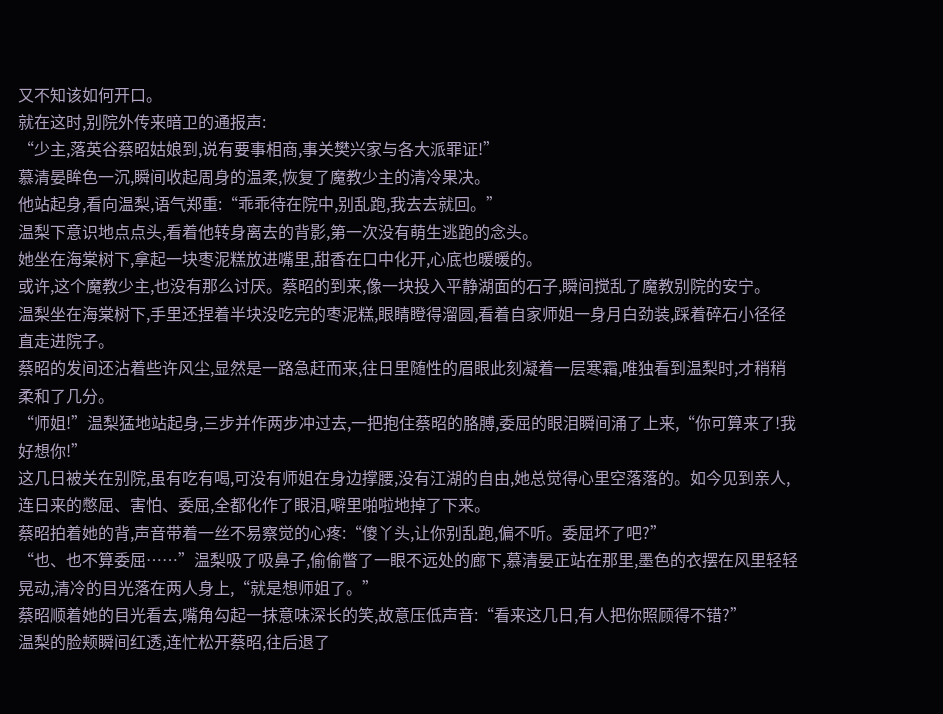又不知该如何开口。
就在这时,别院外传来暗卫的通报声:
“少主,落英谷蔡昭姑娘到,说有要事相商,事关樊兴家与各大派罪证!”
慕清晏眸色一沉,瞬间收起周身的温柔,恢复了魔教少主的清冷果决。
他站起身,看向温梨,语气郑重:“乖乖待在院中,别乱跑,我去去就回。”
温梨下意识地点点头,看着他转身离去的背影,第一次没有萌生逃跑的念头。
她坐在海棠树下,拿起一块枣泥糕放进嘴里,甜香在口中化开,心底也暖暖的。
或许,这个魔教少主,也没有那么讨厌。蔡昭的到来,像一块投入平静湖面的石子,瞬间搅乱了魔教别院的安宁。
温梨坐在海棠树下,手里还捏着半块没吃完的枣泥糕,眼睛瞪得溜圆,看着自家师姐一身月白劲装,踩着碎石小径径直走进院子。
蔡昭的发间还沾着些许风尘,显然是一路急赶而来,往日里随性的眉眼此刻凝着一层寒霜,唯独看到温梨时,才稍稍柔和了几分。
“师姐!”温梨猛地站起身,三步并作两步冲过去,一把抱住蔡昭的胳膊,委屈的眼泪瞬间涌了上来,“你可算来了!我好想你!”
这几日被关在别院,虽有吃有喝,可没有师姐在身边撑腰,没有江湖的自由,她总觉得心里空落落的。如今见到亲人,连日来的憋屈、害怕、委屈,全都化作了眼泪,噼里啪啦地掉了下来。
蔡昭拍着她的背,声音带着一丝不易察觉的心疼:“傻丫头,让你别乱跑,偏不听。委屈坏了吧?”
“也、也不算委屈……”温梨吸了吸鼻子,偷偷瞥了一眼不远处的廊下,慕清晏正站在那里,墨色的衣摆在风里轻轻晃动,清冷的目光落在两人身上,“就是想师姐了。”
蔡昭顺着她的目光看去,嘴角勾起一抹意味深长的笑,故意压低声音:“看来这几日,有人把你照顾得不错?”
温梨的脸颊瞬间红透,连忙松开蔡昭,往后退了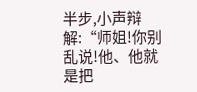半步,小声辩解:“师姐!你别乱说!他、他就是把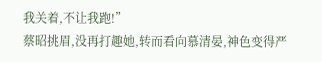我关着,不让我跑!”
蔡昭挑眉,没再打趣她,转而看向慕清晏,神色变得严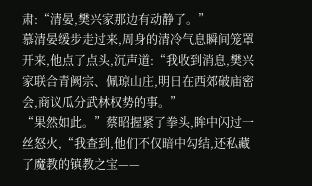肃:“清晏,樊兴家那边有动静了。”
慕清晏缓步走过来,周身的清冷气息瞬间笼罩开来,他点了点头,沉声道:“我收到消息,樊兴家联合青阙宗、佩琼山庄,明日在西郊破庙密会,商议瓜分武林权势的事。”
“果然如此。”蔡昭握紧了拳头,眸中闪过一丝怒火,“我查到,他们不仅暗中勾结,还私藏了魔教的镇教之宝——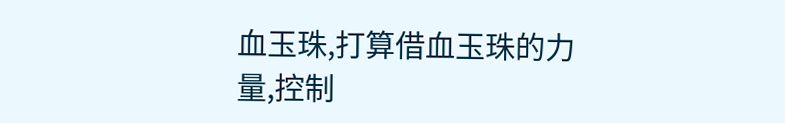血玉珠,打算借血玉珠的力量,控制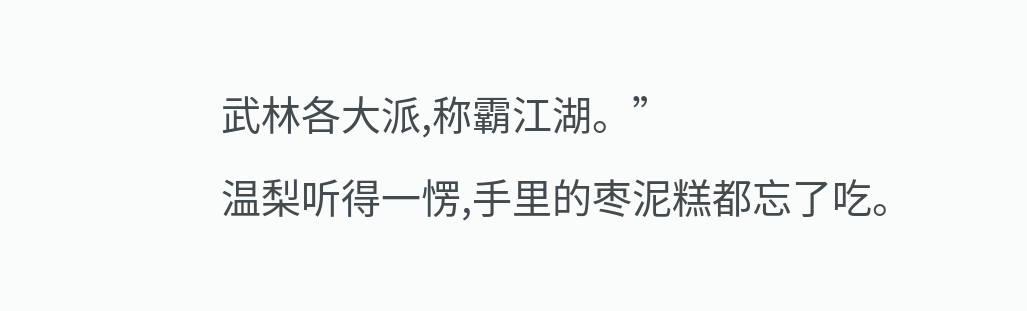武林各大派,称霸江湖。”
温梨听得一愣,手里的枣泥糕都忘了吃。